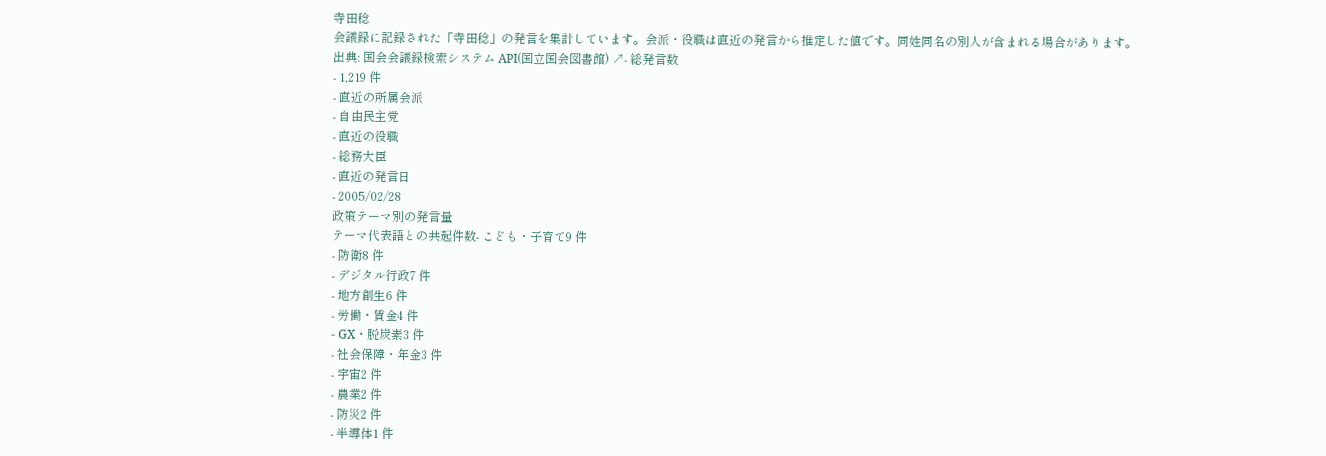寺田稔
会議録に記録された「寺田稔」の発言を集計しています。会派・役職は直近の発言から推定した値です。同姓同名の別人が含まれる場合があります。
出典: 国会会議録検索システム API(国立国会図書館) ↗- 総発言数
- 1,219 件
- 直近の所属会派
- 自由民主党
- 直近の役職
- 総務大臣
- 直近の発言日
- 2005/02/28
政策テーマ別の発言量
テーマ代表語との共起件数- こども・子育て9 件
- 防衛8 件
- デジタル行政7 件
- 地方創生6 件
- 労働・賃金4 件
- GX・脱炭素3 件
- 社会保障・年金3 件
- 宇宙2 件
- 農業2 件
- 防災2 件
- 半導体1 件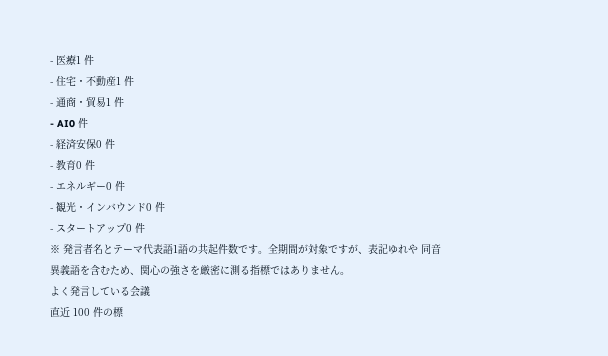- 医療1 件
- 住宅・不動産1 件
- 通商・貿易1 件
- AI0 件
- 経済安保0 件
- 教育0 件
- エネルギー0 件
- 観光・インバウンド0 件
- スタートアップ0 件
※ 発言者名とテーマ代表語1語の共起件数です。全期間が対象ですが、表記ゆれや 同音異義語を含むため、関心の強さを厳密に測る指標ではありません。
よく発言している会議
直近 100 件の標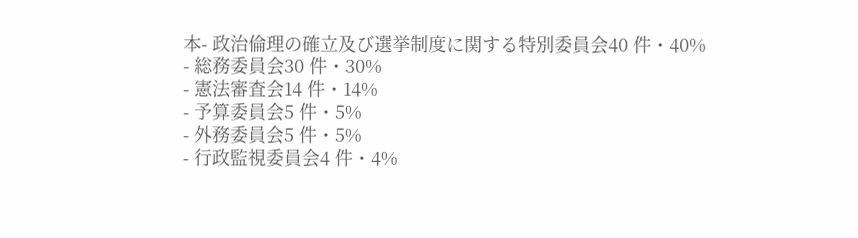本- 政治倫理の確立及び選挙制度に関する特別委員会40 件・40%
- 総務委員会30 件・30%
- 憲法審査会14 件・14%
- 予算委員会5 件・5%
- 外務委員会5 件・5%
- 行政監視委員会4 件・4%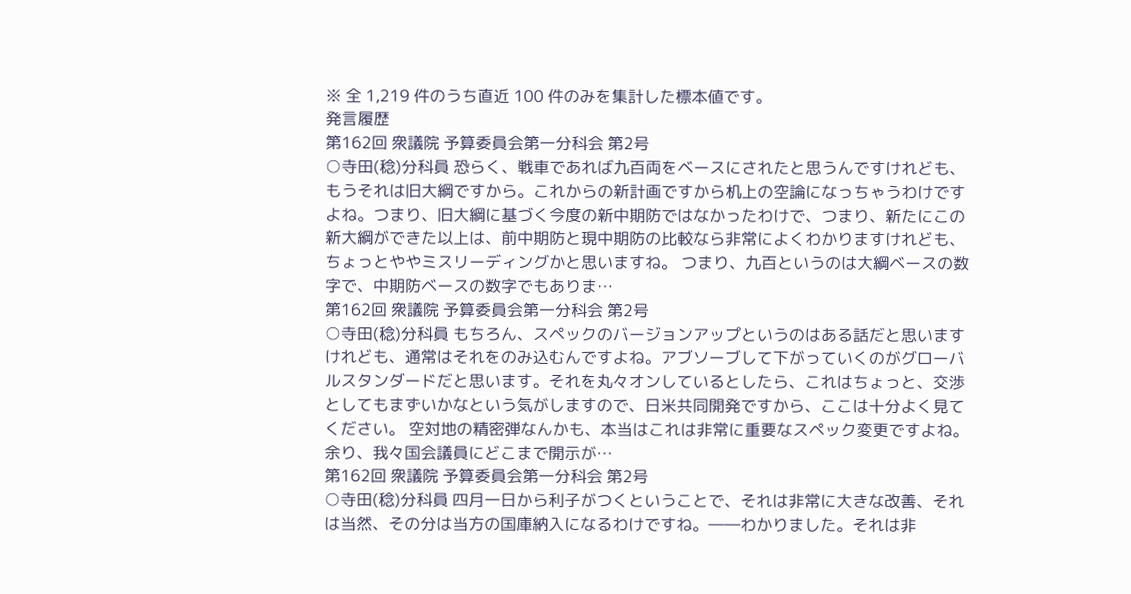※ 全 1,219 件のうち直近 100 件のみを集計した標本値です。
発言履歴
第162回 衆議院 予算委員会第一分科会 第2号
○寺田(稔)分科員 恐らく、戦車であれば九百両をベースにされたと思うんですけれども、もうそれは旧大綱ですから。これからの新計画ですから机上の空論になっちゃうわけですよね。つまり、旧大綱に基づく今度の新中期防ではなかったわけで、つまり、新たにこの新大綱ができた以上は、前中期防と現中期防の比較なら非常によくわかりますけれども、ちょっとややミスリーディングかと思いますね。 つまり、九百というのは大綱ベースの数字で、中期防ベースの数字でもありま…
第162回 衆議院 予算委員会第一分科会 第2号
○寺田(稔)分科員 もちろん、スペックのバージョンアップというのはある話だと思いますけれども、通常はそれをのみ込むんですよね。アブソーブして下がっていくのがグローバルスタンダードだと思います。それを丸々オンしているとしたら、これはちょっと、交渉としてもまずいかなという気がしますので、日米共同開発ですから、ここは十分よく見てください。 空対地の精密弾なんかも、本当はこれは非常に重要なスペック変更ですよね。余り、我々国会議員にどこまで開示が…
第162回 衆議院 予算委員会第一分科会 第2号
○寺田(稔)分科員 四月一日から利子がつくということで、それは非常に大きな改善、それは当然、その分は当方の国庫納入になるわけですね。――わかりました。それは非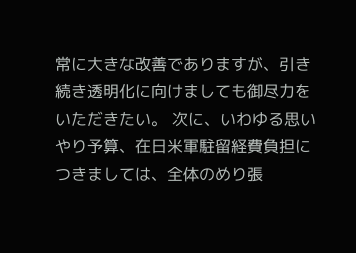常に大きな改善でありますが、引き続き透明化に向けましても御尽力をいただきたい。 次に、いわゆる思いやり予算、在日米軍駐留経費負担につきましては、全体のめり張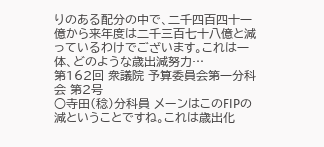りのある配分の中で、二千四百四十一億から来年度は二千三百七十八億と減っているわけでございます。これは一体、どのような歳出減努力…
第162回 衆議院 予算委員会第一分科会 第2号
○寺田(稔)分科員 メーンはこのFIPの減ということですね。これは歳出化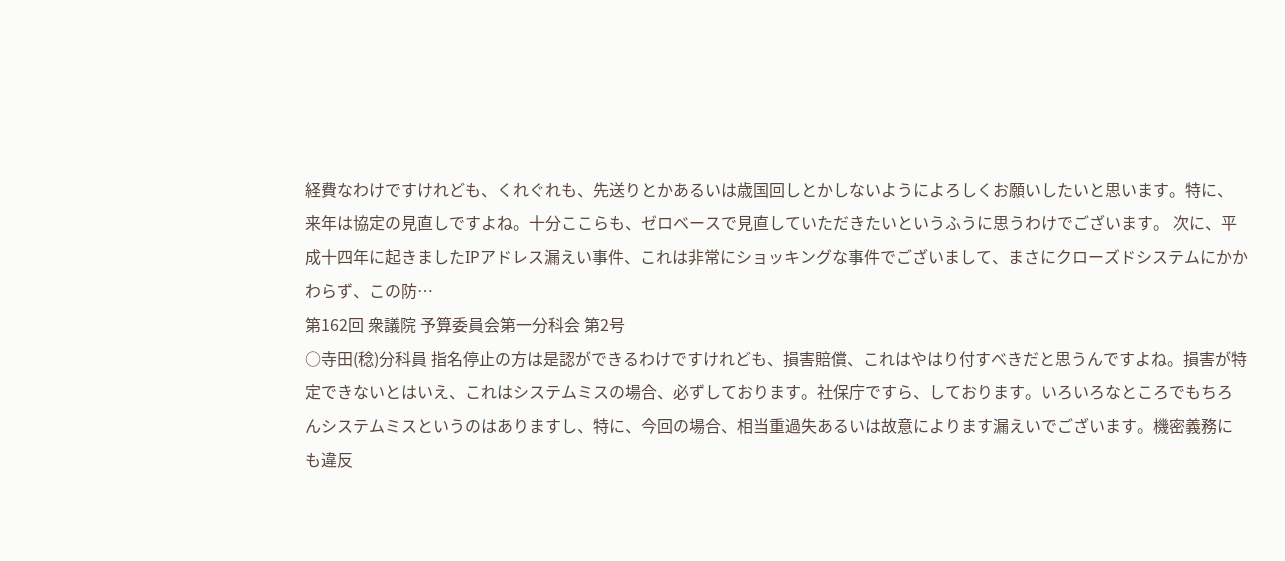経費なわけですけれども、くれぐれも、先送りとかあるいは歳国回しとかしないようによろしくお願いしたいと思います。特に、来年は協定の見直しですよね。十分ここらも、ゼロベースで見直していただきたいというふうに思うわけでございます。 次に、平成十四年に起きましたIPアドレス漏えい事件、これは非常にショッキングな事件でございまして、まさにクローズドシステムにかかわらず、この防…
第162回 衆議院 予算委員会第一分科会 第2号
○寺田(稔)分科員 指名停止の方は是認ができるわけですけれども、損害賠償、これはやはり付すべきだと思うんですよね。損害が特定できないとはいえ、これはシステムミスの場合、必ずしております。社保庁ですら、しております。いろいろなところでもちろんシステムミスというのはありますし、特に、今回の場合、相当重過失あるいは故意によります漏えいでございます。機密義務にも違反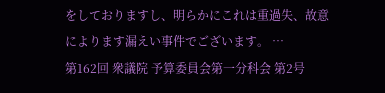をしておりますし、明らかにこれは重過失、故意によります漏えい事件でございます。 …
第162回 衆議院 予算委員会第一分科会 第2号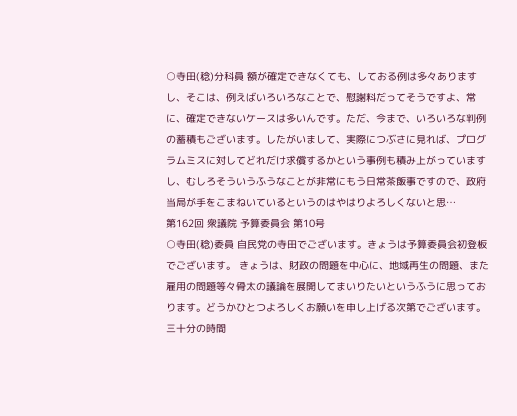○寺田(稔)分科員 額が確定できなくても、しておる例は多々ありますし、そこは、例えばいろいろなことで、慰謝料だってそうですよ、常に、確定できないケースは多いんです。ただ、今まで、いろいろな判例の蓄積もございます。したがいまして、実際につぶさに見れば、プログラムミスに対してどれだけ求償するかという事例も積み上がっていますし、むしろそういうふうなことが非常にもう日常茶飯事ですので、政府当局が手をこまねいているというのはやはりよろしくないと思…
第162回 衆議院 予算委員会 第10号
○寺田(稔)委員 自民党の寺田でございます。きょうは予算委員会初登板でございます。 きょうは、財政の問題を中心に、地域再生の問題、また雇用の問題等々骨太の議論を展開してまいりたいというふうに思っております。どうかひとつよろしくお願いを申し上げる次第でございます。 三十分の時間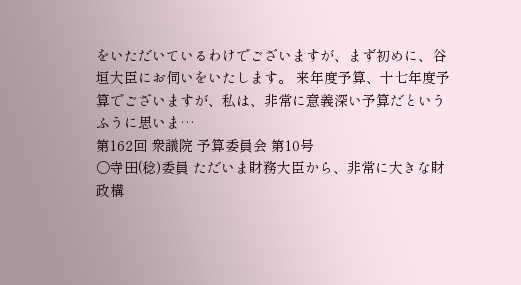をいただいているわけでございますが、まず初めに、谷垣大臣にお伺いをいたします。 来年度予算、十七年度予算でございますが、私は、非常に意義深い予算だというふうに思いま…
第162回 衆議院 予算委員会 第10号
○寺田(稔)委員 ただいま財務大臣から、非常に大きな財政構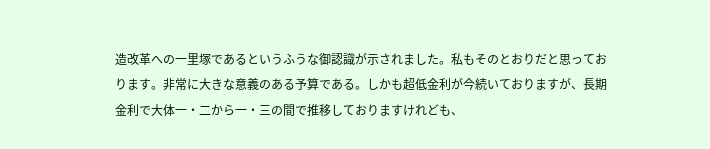造改革への一里塚であるというふうな御認識が示されました。私もそのとおりだと思っております。非常に大きな意義のある予算である。しかも超低金利が今続いておりますが、長期金利で大体一・二から一・三の間で推移しておりますけれども、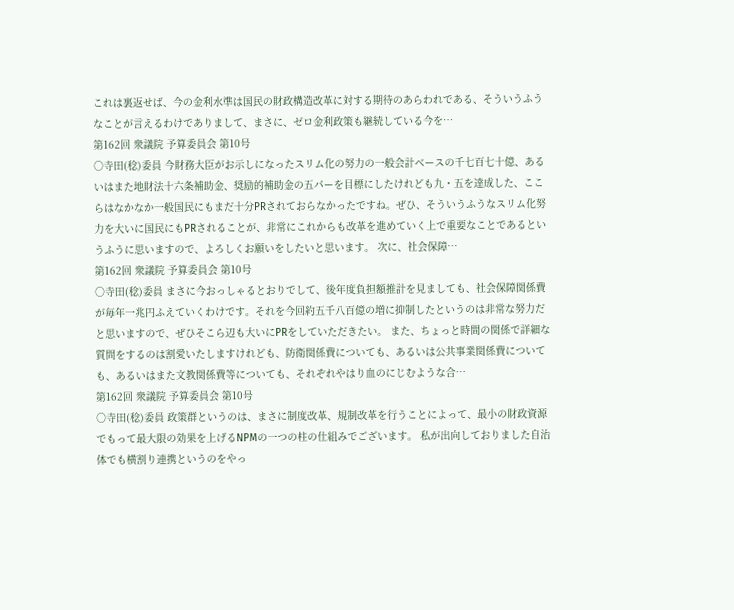これは裏返せば、今の金利水準は国民の財政構造改革に対する期待のあらわれである、そういうふうなことが言えるわけでありまして、まさに、ゼロ金利政策も継続している今を…
第162回 衆議院 予算委員会 第10号
○寺田(稔)委員 今財務大臣がお示しになったスリム化の努力の一般会計ベースの千七百七十億、あるいはまた地財法十六条補助金、奨励的補助金の五パーを目標にしたけれども九・五を達成した、ここらはなかなか一般国民にもまだ十分PRされておらなかったですね。ぜひ、そういうふうなスリム化努力を大いに国民にもPRされることが、非常にこれからも改革を進めていく上で重要なことであるというふうに思いますので、よろしくお願いをしたいと思います。 次に、社会保障…
第162回 衆議院 予算委員会 第10号
○寺田(稔)委員 まさに今おっしゃるとおりでして、後年度負担額推計を見ましても、社会保障関係費が毎年一兆円ふえていくわけです。それを今回約五千八百億の増に抑制したというのは非常な努力だと思いますので、ぜひそこら辺も大いにPRをしていただきたい。 また、ちょっと時間の関係で詳細な質問をするのは割愛いたしますけれども、防衛関係費についても、あるいは公共事業関係費についても、あるいはまた文教関係費等についても、それぞれやはり血のにじむような合…
第162回 衆議院 予算委員会 第10号
○寺田(稔)委員 政策群というのは、まさに制度改革、規制改革を行うことによって、最小の財政資源でもって最大限の効果を上げるNPMの一つの柱の仕組みでございます。 私が出向しておりました自治体でも横割り連携というのをやっ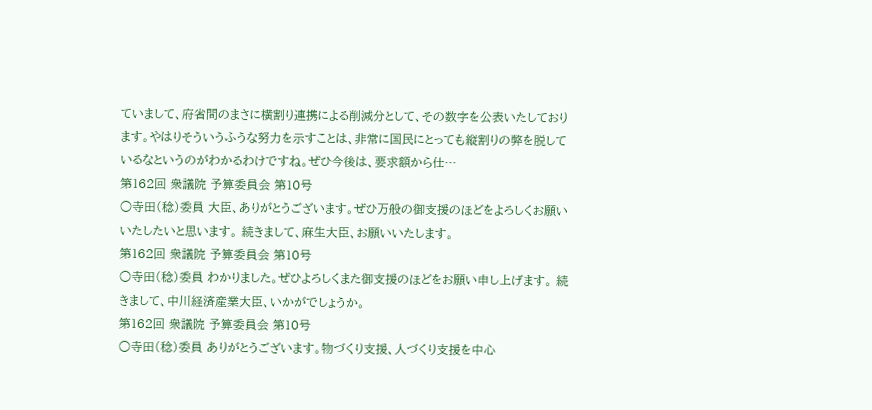ていまして、府省間のまさに横割り連携による削減分として、その数字を公表いたしております。やはりそういうふうな努力を示すことは、非常に国民にとっても縦割りの弊を脱しているなというのがわかるわけですね。ぜひ今後は、要求額から仕…
第162回 衆議院 予算委員会 第10号
○寺田(稔)委員 大臣、ありがとうございます。ぜひ万般の御支援のほどをよろしくお願いいたしたいと思います。 続きまして、麻生大臣、お願いいたします。
第162回 衆議院 予算委員会 第10号
○寺田(稔)委員 わかりました。ぜひよろしくまた御支援のほどをお願い申し上げます。 続きまして、中川経済産業大臣、いかがでしょうか。
第162回 衆議院 予算委員会 第10号
○寺田(稔)委員 ありがとうございます。物づくり支援、人づくり支援を中心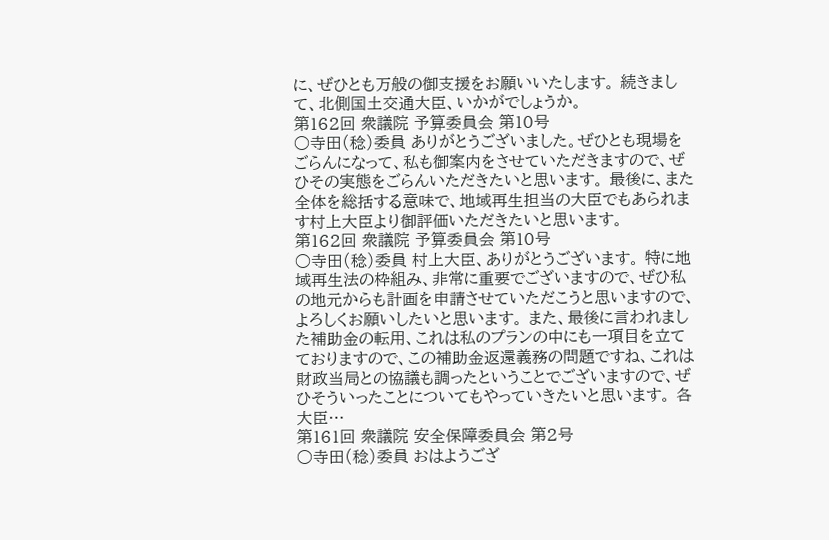に、ぜひとも万般の御支援をお願いいたします。 続きまして、北側国土交通大臣、いかがでしょうか。
第162回 衆議院 予算委員会 第10号
○寺田(稔)委員 ありがとうございました。ぜひとも現場をごらんになって、私も御案内をさせていただきますので、ぜひその実態をごらんいただきたいと思います。 最後に、また全体を総括する意味で、地域再生担当の大臣でもあられます村上大臣より御評価いただきたいと思います。
第162回 衆議院 予算委員会 第10号
○寺田(稔)委員 村上大臣、ありがとうございます。 特に地域再生法の枠組み、非常に重要でございますので、ぜひ私の地元からも計画を申請させていただこうと思いますので、よろしくお願いしたいと思います。 また、最後に言われました補助金の転用、これは私のプランの中にも一項目を立てておりますので、この補助金返還義務の問題ですね、これは財政当局との協議も調ったということでございますので、ぜひそういったことについてもやっていきたいと思います。 各大臣…
第161回 衆議院 安全保障委員会 第2号
○寺田(稔)委員 おはようござ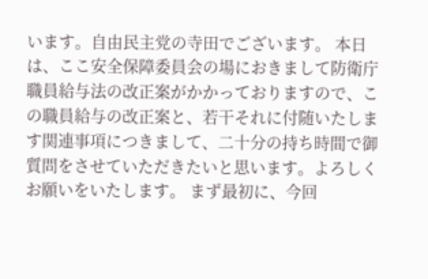います。自由民主党の寺田でございます。 本日は、ここ安全保障委員会の場におきまして防衛庁職員給与法の改正案がかかっておりますので、この職員給与の改正案と、若干それに付随いたします関連事項につきまして、二十分の持ち時間で御質問をさせていただきたいと思います。よろしくお願いをいたします。 まず最初に、今回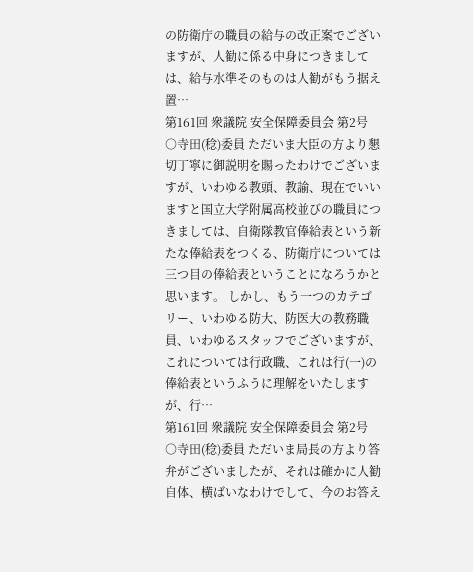の防衛庁の職員の給与の改正案でございますが、人勧に係る中身につきましては、給与水準そのものは人勧がもう据え置…
第161回 衆議院 安全保障委員会 第2号
○寺田(稔)委員 ただいま大臣の方より懇切丁寧に御説明を賜ったわけでございますが、いわゆる教頭、教諭、現在でいいますと国立大学附属高校並びの職員につきましては、自衛隊教官俸給表という新たな俸給表をつくる、防衛庁については三つ目の俸給表ということになろうかと思います。 しかし、もう一つのカテゴリー、いわゆる防大、防医大の教務職員、いわゆるスタッフでございますが、これについては行政職、これは行(一)の俸給表というふうに理解をいたしますが、行…
第161回 衆議院 安全保障委員会 第2号
○寺田(稔)委員 ただいま局長の方より答弁がございましたが、それは確かに人勧自体、横ばいなわけでして、今のお答え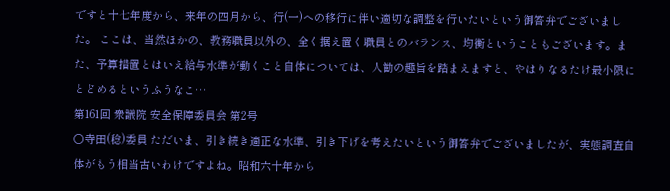ですと十七年度から、来年の四月から、行(一)への移行に伴い適切な調整を行いたいという御答弁でございました。 ここは、当然ほかの、教務職員以外の、全く据え置く職員とのバランス、均衡ということもございます。また、予算措置とはいえ給与水準が動くこと自体については、人勧の趣旨を踏まえますと、やはりなるたけ最小限にとどめるというふうなこ…
第161回 衆議院 安全保障委員会 第2号
○寺田(稔)委員 ただいま、引き続き適正な水準、引き下げを考えたいという御答弁でございましたが、実態調査自体がもう相当古いわけですよね。昭和六十年から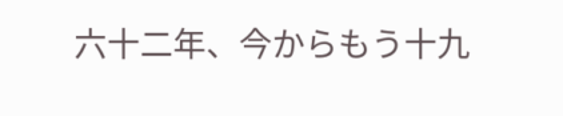六十二年、今からもう十九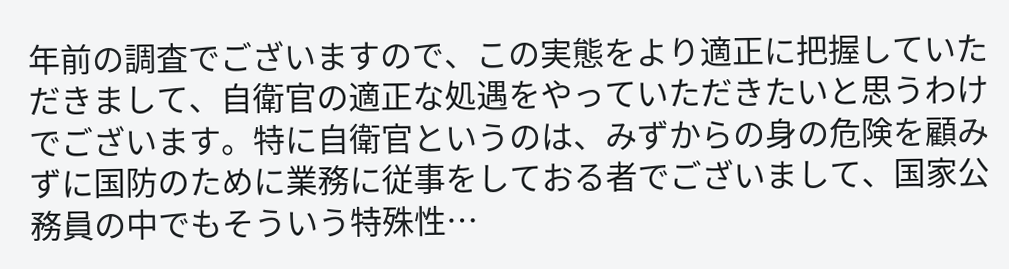年前の調査でございますので、この実態をより適正に把握していただきまして、自衛官の適正な処遇をやっていただきたいと思うわけでございます。特に自衛官というのは、みずからの身の危険を顧みずに国防のために業務に従事をしておる者でございまして、国家公務員の中でもそういう特殊性…